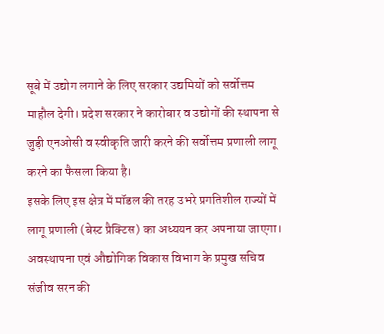सूबे में उद्योग लगाने के लिए सरकार उद्यमियों को सर्वोत्तम माहौल देगी। प्रदेश सरकार ने कारोबार व उद्योगों की स्थापना से जुड़ी एनओसी व स्वीकृति जारी करने की सर्वोत्तम प्रणाली लागू करने का फैसला किया है।
इसके लिए इस क्षेत्र में मॉडल की तरह उभरे प्रगतिशील राज्यों में लागू प्रणाली (बेस्ट प्रैक्टिस) का अध्ययन कर अपनाया जाएगा।
अवस्थापना एवं औद्योगिक विकास विभाग के प्रमुख सचिव संजीव सरन की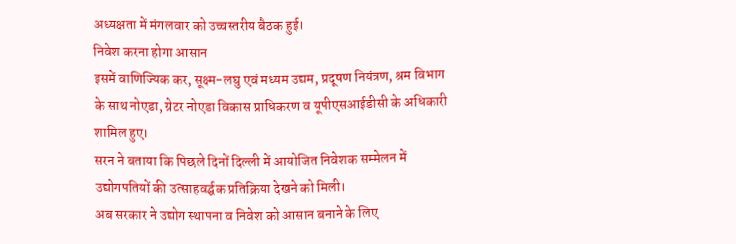अध्यक्षता में मंगलवार को उच्चस्तरीय बैठक हुई।
निवेश करना होगा आसान
इसमें वाणिज्यिक कर, सूक्ष्म-लघु एवं मध्यम उद्यम, प्रदूषण नियंत्रण, श्रम विभाग के साथ नोएडा, ग्रेटर नोएडा विकास प्राधिकरण व यूपीएसआईडीसी के अधिकारी शामिल हुए।
सरन ने बताया कि पिछले दिनों दिल्ली में आयोजित निवेशक सम्मेलन में उद्योगपतियों की उत्साहवर्द्घक प्रतिक्रिया देखने को मिली।
अब सरकार ने उद्योग स्थापना व निवेश को आसान बनाने के लिए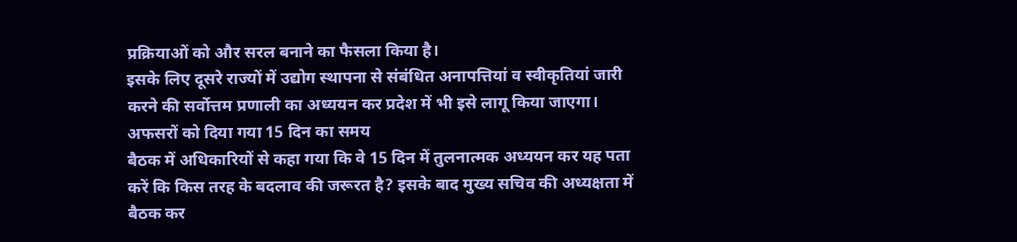प्रक्रियाओं को और सरल बनाने का फैसला किया है।
इसके लिए दूसरे राज्यों में उद्योग स्थापना से संबंधित अनापत्तियां व स्वीकृतियां जारी करने की सर्वोत्तम प्रणाली का अध्ययन कर प्रदेश में भी इसे लागू किया जाएगा।
अफसरों को दिया गया 15 दिन का समय
बैठक में अधिकारियों से कहा गया कि वे 15 दिन में तुलनात्मक अध्ययन कर यह पता करें कि किस तरह के बदलाव की जरूरत है? इसके बाद मुख्य सचिव की अध्यक्षता में बैठक कर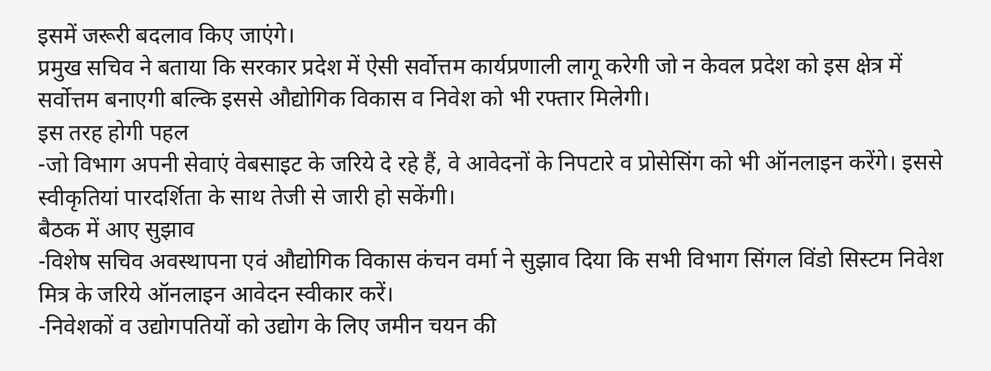इसमें जरूरी बदलाव किए जाएंगे।
प्रमुख सचिव ने बताया कि सरकार प्रदेश में ऐसी सर्वोत्तम कार्यप्रणाली लागू करेगी जो न केवल प्रदेश को इस क्षेत्र में सर्वोत्तम बनाएगी बल्कि इससे औद्योगिक विकास व निवेश को भी रफ्तार मिलेगी।
इस तरह होगी पहल
-जो विभाग अपनी सेवाएं वेबसाइट के जरिये दे रहे हैं, वे आवेदनों के निपटारे व प्रोसेसिंग को भी ऑनलाइन करेंगे। इससे स्वीकृतियां पारदर्शिता के साथ तेजी से जारी हो सकेंगी।
बैठक में आए सुझाव
-विशेष सचिव अवस्थापना एवं औद्योगिक विकास कंचन वर्मा ने सुझाव दिया कि सभी विभाग सिंगल विंडो सिस्टम निवेश मित्र के जरिये ऑनलाइन आवेदन स्वीकार करें।
-निवेशकों व उद्योगपतियों को उद्योग के लिए जमीन चयन की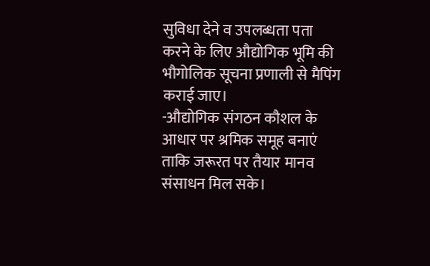सुविधा देने व उपलब्धता पता करने के लिए औद्योगिक भूमि की भौगोलिक सूचना प्रणाली से मैपिंग कराई जाए।
-औद्योगिक संगठन कौशल के आधार पर श्रमिक समूह बनाएं ताकि जरूरत पर तैयार मानव संसाधन मिल सके।